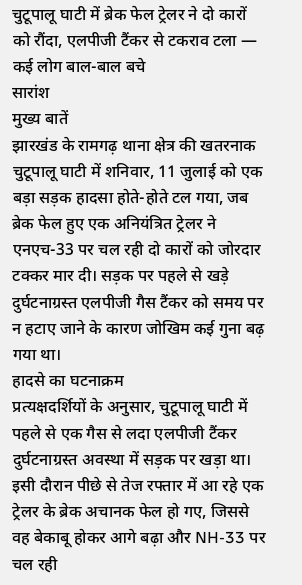चुटूपालू घाटी में ब्रेक फेल ट्रेलर ने दो कारों को रौंदा, एलपीजी टैंकर से टकराव टला — कई लोग बाल-बाल बचे
सारांश
मुख्य बातें
झारखंड के रामगढ़ थाना क्षेत्र की खतरनाक चुटूपालू घाटी में शनिवार, 11 जुलाई को एक बड़ा सड़क हादसा होते-होते टल गया, जब ब्रेक फेल हुए एक अनियंत्रित ट्रेलर ने एनएच-33 पर चल रही दो कारों को जोरदार टक्कर मार दी। सड़क पर पहले से खड़े दुर्घटनाग्रस्त एलपीजी गैस टैंकर को समय पर न हटाए जाने के कारण जोखिम कई गुना बढ़ गया था।
हादसे का घटनाक्रम
प्रत्यक्षदर्शियों के अनुसार, चुटूपालू घाटी में पहले से एक गैस से लदा एलपीजी टैंकर दुर्घटनाग्रस्त अवस्था में सड़क पर खड़ा था। इसी दौरान पीछे से तेज रफ्तार में आ रहे एक ट्रेलर के ब्रेक अचानक फेल हो गए, जिससे वह बेकाबू होकर आगे बढ़ा और NH-33 पर चल रही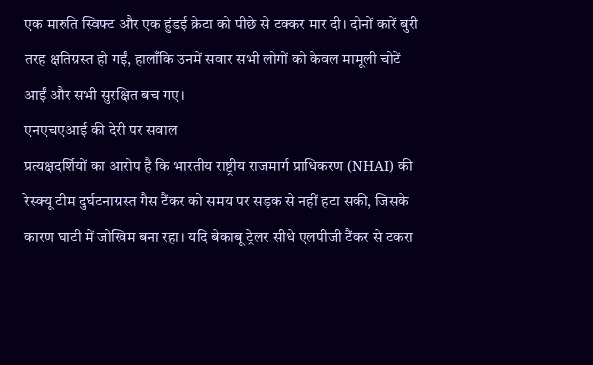एक मारुति स्विफ्ट और एक हुंडई क्रेटा को पीछे से टक्कर मार दी। दोनों कारें बुरी तरह क्षतिग्रस्त हो गईं, हालाँकि उनमें सवार सभी लोगों को केवल मामूली चोटें आईं और सभी सुरक्षित बच गए।
एनएचएआई की देरी पर सवाल
प्रत्यक्षदर्शियों का आरोप है कि भारतीय राष्ट्रीय राजमार्ग प्राधिकरण (NHAI) की रेस्क्यू टीम दुर्घटनाग्रस्त गैस टैंकर को समय पर सड़क से नहीं हटा सकी, जिसके कारण घाटी में जोखिम बना रहा। यदि बेकाबू ट्रेलर सीधे एलपीजी टैंकर से टकरा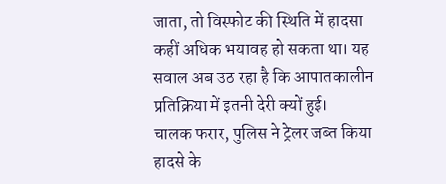जाता, तो विस्फोट की स्थिति में हादसा कहीं अधिक भयावह हो सकता था। यह सवाल अब उठ रहा है कि आपातकालीन प्रतिक्रिया में इतनी देरी क्यों हुई।
चालक फरार, पुलिस ने ट्रेलर जब्त किया
हादसे के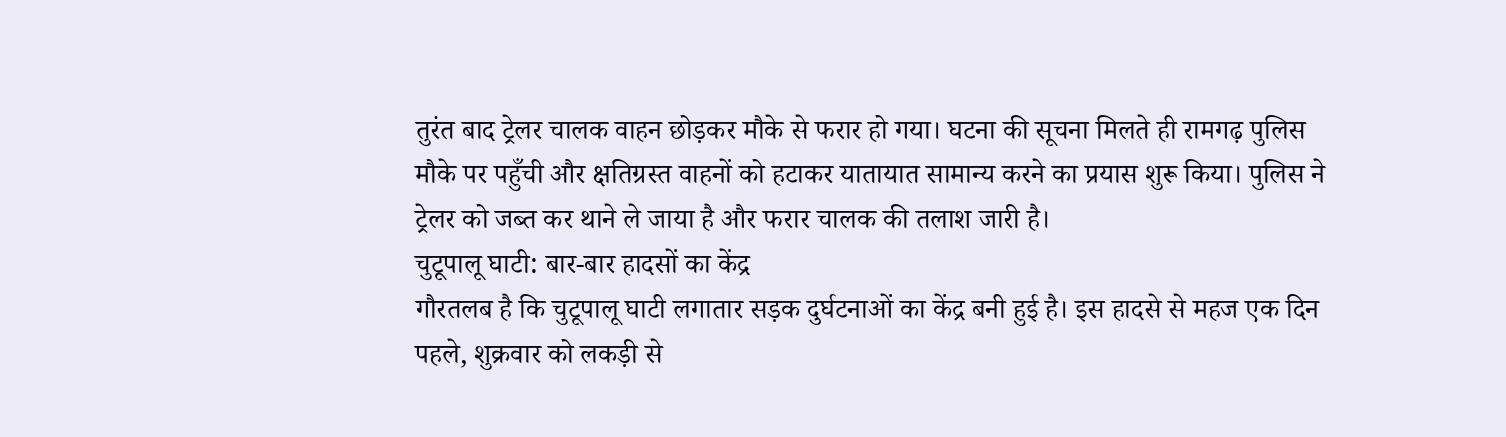तुरंत बाद ट्रेलर चालक वाहन छोड़कर मौके से फरार हो गया। घटना की सूचना मिलते ही रामगढ़ पुलिस मौके पर पहुँची और क्षतिग्रस्त वाहनों को हटाकर यातायात सामान्य करने का प्रयास शुरू किया। पुलिस ने ट्रेलर को जब्त कर थाने ले जाया है और फरार चालक की तलाश जारी है।
चुटूपालू घाटी: बार-बार हादसों का केंद्र
गौरतलब है कि चुटूपालू घाटी लगातार सड़क दुर्घटनाओं का केंद्र बनी हुई है। इस हादसे से महज एक दिन पहले, शुक्रवार को लकड़ी से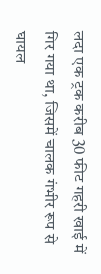लदा एक ट्रक करीब 30 फीट गहरी खाई में गिर गया था, जिसमें चालक गंभीर रूप से घायल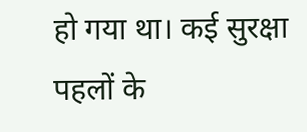हो गया था। कई सुरक्षा पहलों के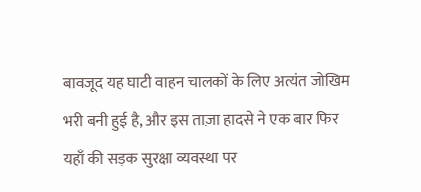बावजूद यह घाटी वाहन चालकों के लिए अत्यंत जोखिम भरी बनी हुई है, और इस ताज़ा हादसे ने एक बार फिर यहाँ की सड़क सुरक्षा व्यवस्था पर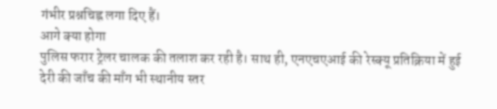गंभीर प्रश्नचिह्न लगा दिए हैं।
आगे क्या होगा
पुलिस फरार ट्रेलर चालक की तलाश कर रही है। साथ ही, एनएचएआई की रेस्क्यू प्रतिक्रिया में हुई देरी की जाँच की माँग भी स्थानीय स्तर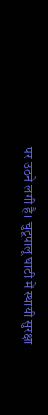पर उठने लगी है। चुटूपालू घाटी में स्थायी सुरक्षा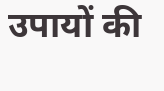उपायों की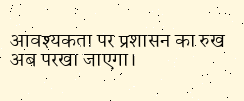आवश्यकता पर प्रशासन का रुख अब परखा जाएगा।